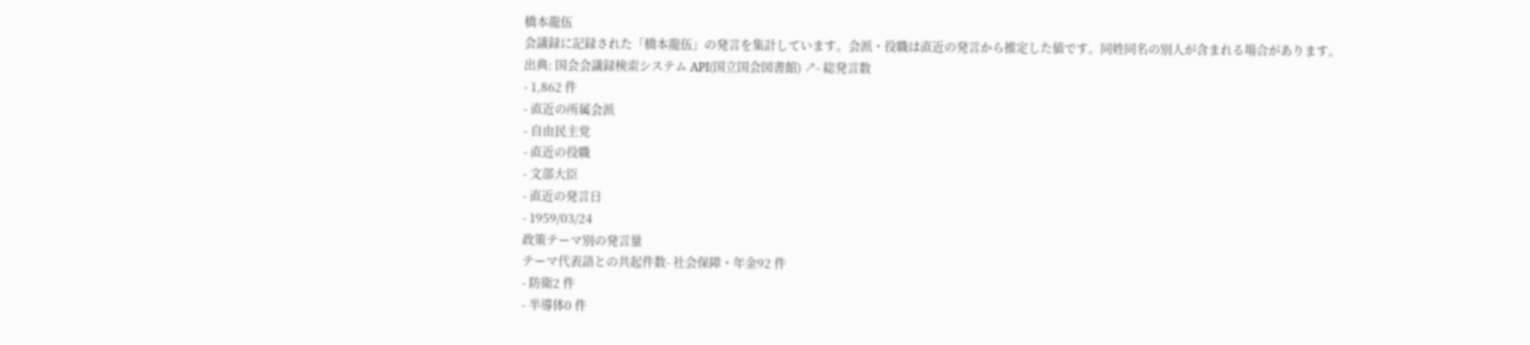橋本龍伍
会議録に記録された「橋本龍伍」の発言を集計しています。会派・役職は直近の発言から推定した値です。同姓同名の別人が含まれる場合があります。
出典: 国会会議録検索システム API(国立国会図書館) ↗- 総発言数
- 1,862 件
- 直近の所属会派
- 自由民主党
- 直近の役職
- 文部大臣
- 直近の発言日
- 1959/03/24
政策テーマ別の発言量
テーマ代表語との共起件数- 社会保障・年金92 件
- 防衛2 件
- 半導体0 件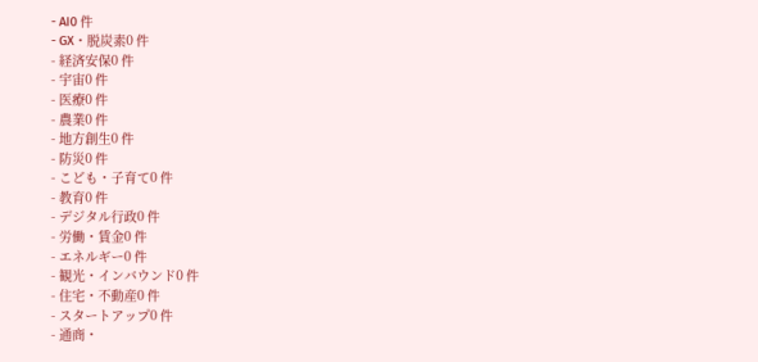- AI0 件
- GX・脱炭素0 件
- 経済安保0 件
- 宇宙0 件
- 医療0 件
- 農業0 件
- 地方創生0 件
- 防災0 件
- こども・子育て0 件
- 教育0 件
- デジタル行政0 件
- 労働・賃金0 件
- エネルギー0 件
- 観光・インバウンド0 件
- 住宅・不動産0 件
- スタートアップ0 件
- 通商・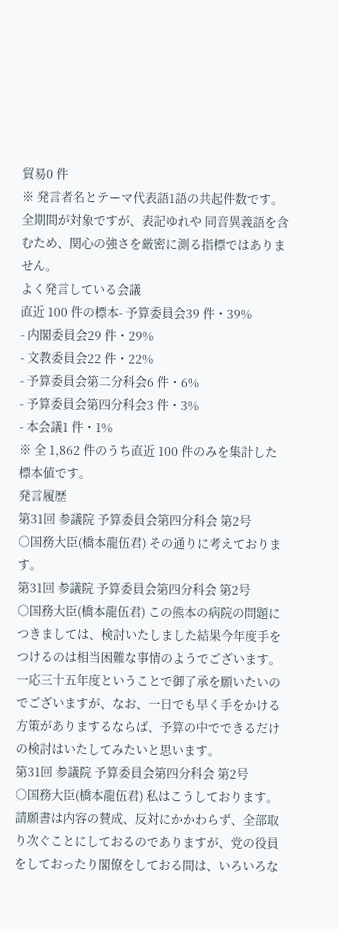貿易0 件
※ 発言者名とテーマ代表語1語の共起件数です。全期間が対象ですが、表記ゆれや 同音異義語を含むため、関心の強さを厳密に測る指標ではありません。
よく発言している会議
直近 100 件の標本- 予算委員会39 件・39%
- 内閣委員会29 件・29%
- 文教委員会22 件・22%
- 予算委員会第二分科会6 件・6%
- 予算委員会第四分科会3 件・3%
- 本会議1 件・1%
※ 全 1,862 件のうち直近 100 件のみを集計した標本値です。
発言履歴
第31回 参議院 予算委員会第四分科会 第2号
○国務大臣(橋本龍伍君) その通りに考えております。
第31回 参議院 予算委員会第四分科会 第2号
○国務大臣(橋本龍伍君) この熊本の病院の問題につきましては、検討いたしました結果今年度手をつけるのは相当困難な事情のようでございます。一応三十五年度ということで御了承を願いたいのでございますが、なお、一日でも早く手をかける方策がありまするならば、予算の中でできるだけの検討はいたしてみたいと思います。
第31回 参議院 予算委員会第四分科会 第2号
○国務大臣(橋本龍伍君) 私はこうしております。請願書は内容の賛成、反対にかかわらず、全部取り次ぐことにしておるのでありますが、党の役員をしておったり閣僚をしておる間は、いろいろな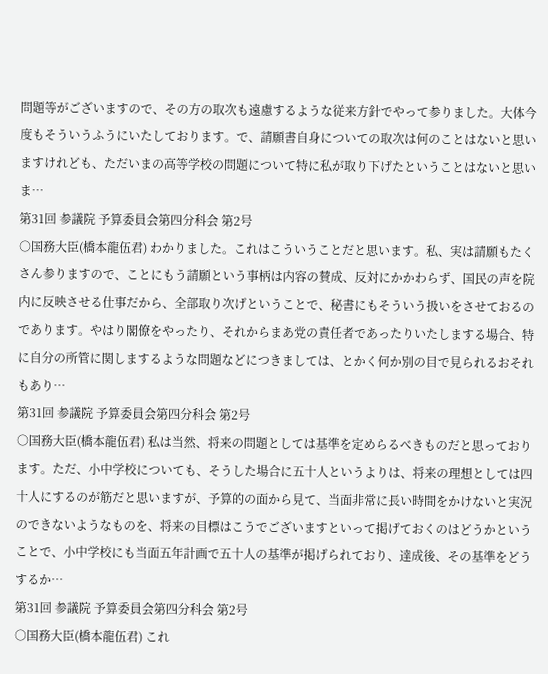問題等がございますので、その方の取次も遠慮するような従来方針でやって参りました。大体今度もそういうふうにいたしております。で、請願書自身についての取次は何のことはないと思いますけれども、ただいまの高等学校の問題について特に私が取り下げたということはないと思いま…
第31回 参議院 予算委員会第四分科会 第2号
○国務大臣(橋本龍伍君) わかりました。これはこういうことだと思います。私、実は請願もたくさん参りますので、ことにもう請願という事柄は内容の賛成、反対にかかわらず、国民の声を院内に反映させる仕事だから、全部取り次げということで、秘書にもそういう扱いをさせておるのであります。やはり閣僚をやったり、それからまあ党の責任者であったりいたしまする場合、特に自分の所管に関しまするような問題などにつきましては、とかく何か別の目で見られるおそれもあり…
第31回 参議院 予算委員会第四分科会 第2号
○国務大臣(橋本龍伍君) 私は当然、将来の問題としては基準を定めらるべきものだと思っております。ただ、小中学校についても、そうした場合に五十人というよりは、将来の理想としては四十人にするのが筋だと思いますが、予算的の面から見て、当面非常に長い時間をかけないと実況のできないようなものを、将来の目標はこうでございますといって掲げておくのはどうかということで、小中学校にも当面五年計画で五十人の基準が掲げられており、達成後、その基準をどうするか…
第31回 参議院 予算委員会第四分科会 第2号
○国務大臣(橋本龍伍君) これ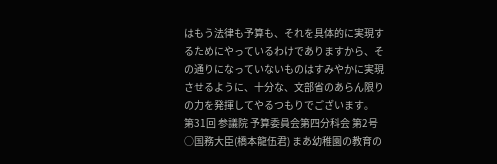はもう法律も予算も、それを具体的に実現するためにやっているわけでありますから、その通りになっていないものはすみやかに実現させるように、十分な、文部省のあらん限りの力を発揮してやるつもりでございます。
第31回 参議院 予算委員会第四分科会 第2号
○国務大臣(橋本龍伍君) まあ幼稚園の教育の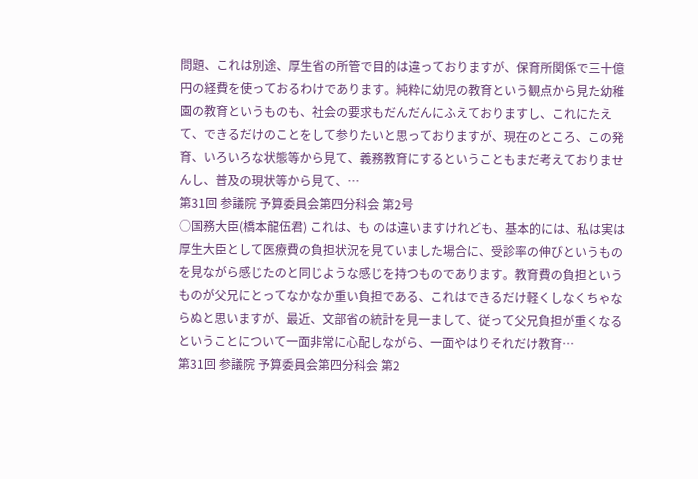問題、これは別途、厚生省の所管で目的は違っておりますが、保育所関係で三十億円の経費を使っておるわけであります。純粋に幼児の教育という観点から見た幼稚園の教育というものも、社会の要求もだんだんにふえておりますし、これにたえて、できるだけのことをして参りたいと思っておりますが、現在のところ、この発育、いろいろな状態等から見て、義務教育にするということもまだ考えておりませんし、普及の現状等から見て、…
第31回 参議院 予算委員会第四分科会 第2号
○国務大臣(橋本龍伍君) これは、も のは違いますけれども、基本的には、私は実は厚生大臣として医療費の負担状況を見ていました場合に、受診率の伸びというものを見ながら感じたのと同じような感じを持つものであります。教育費の負担というものが父兄にとってなかなか重い負担である、これはできるだけ軽くしなくちゃならぬと思いますが、最近、文部省の統計を見一まして、従って父兄負担が重くなるということについて一面非常に心配しながら、一面やはりそれだけ教育…
第31回 参議院 予算委員会第四分科会 第2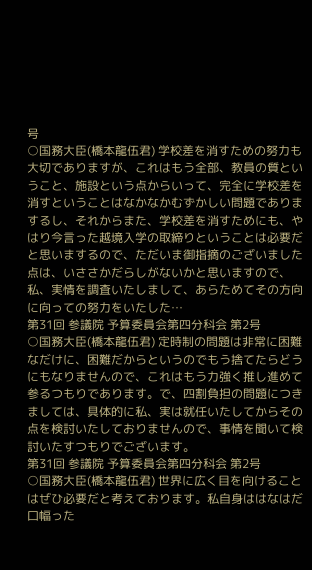号
○国務大臣(橋本龍伍君) 学校差を消すための努力も大切でありますが、これはもう全部、教員の質ということ、施設という点からいって、完全に学校差を消すということはなかなかむずかしい問題でありまするし、それからまた、学校差を消すためにも、やはり今言った越境入学の取締りということは必要だと思いまするので、ただいま御指摘のございました点は、いささかだらしがないかと思いますので、私、実情を調査いたしまして、あらためてその方向に向っての努力をいたした…
第31回 参議院 予算委員会第四分科会 第2号
○国務大臣(橋本龍伍君) 定時制の問題は非常に困難なだけに、困難だからというのでもう捨てたらどうにもなりませんので、これはもう力強く推し進めて参るつもりであります。で、四割負担の問題につきましては、具体的に私、実は就任いたしてからその点を検討いたしておりませんので、事情を聞いて検討いたすつもりでございます。
第31回 参議院 予算委員会第四分科会 第2号
○国務大臣(橋本龍伍君) 世界に広く目を向けることはぜひ必要だと考えております。私自身ははなはだ口幅った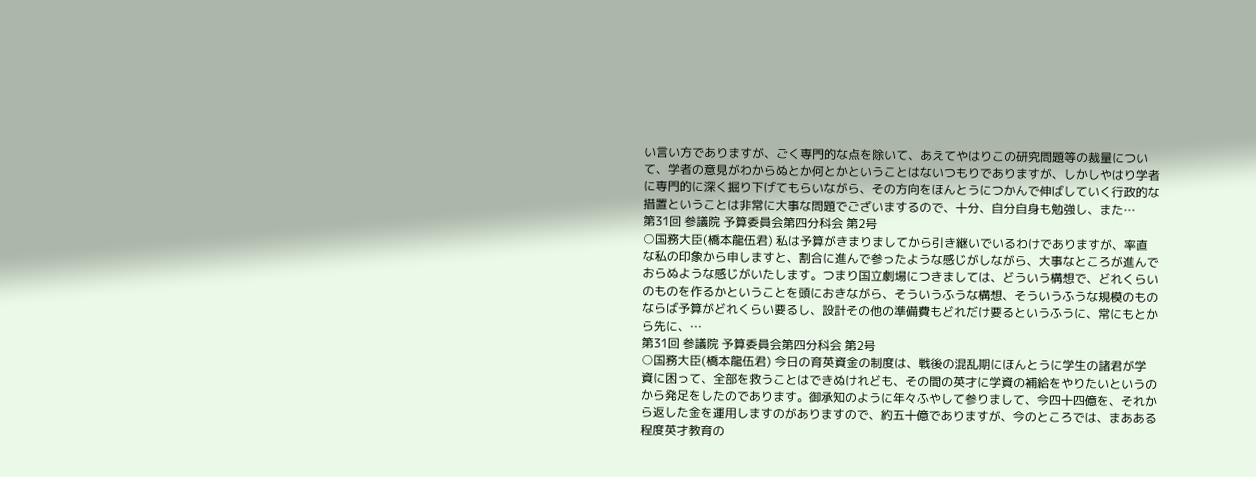い言い方でありますが、ごく専門的な点を除いて、あえてやはりこの研究問題等の裁量について、学者の意見がわからぬとか何とかということはないつもりでありますが、しかしやはり学者に専門的に深く掘り下げてもらいながら、その方向をほんとうにつかんで伸ばしていく行政的な措置ということは非常に大事な問題でございまするので、十分、自分自身も勉強し、また…
第31回 参議院 予算委員会第四分科会 第2号
○国務大臣(橋本龍伍君) 私は予算がきまりましてから引き継いでいるわけでありますが、率直な私の印象から申しますと、割合に進んで参ったような感じがしながら、大事なところが進んでおらぬような感じがいたします。つまり国立劇場につきましては、どういう構想で、どれくらいのものを作るかということを頭におきながら、そういうふうな構想、そういうふうな規模のものならば予算がどれくらい要るし、設計その他の準備費もどれだけ要るというふうに、常にもとから先に、…
第31回 参議院 予算委員会第四分科会 第2号
○国務大臣(橋本龍伍君) 今日の育英資金の制度は、戦後の混乱期にほんとうに学生の諸君が学資に困って、全部を救うことはできぬけれども、その間の英才に学資の補給をやりたいというのから発足をしたのであります。御承知のように年々ふやして参りまして、今四十四億を、それから返した金を運用しますのがありますので、約五十億でありますが、今のところでは、まあある程度英才教育の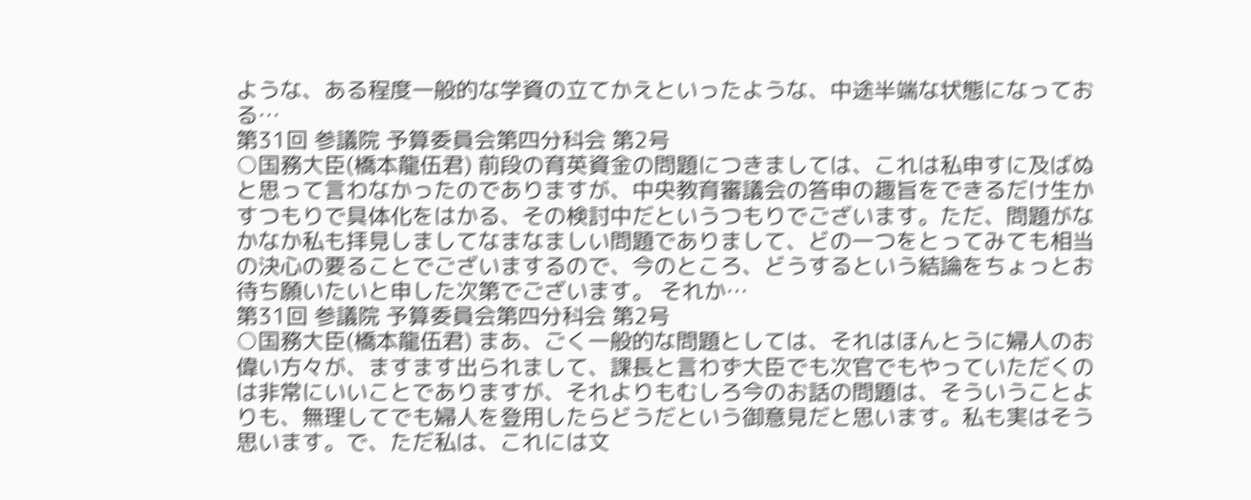ような、ある程度一般的な学資の立てかえといったような、中途半端な状態になっておる…
第31回 参議院 予算委員会第四分科会 第2号
○国務大臣(橋本龍伍君) 前段の育英資金の問題につきましては、これは私申すに及ばぬと思って言わなかったのでありますが、中央教育審議会の答申の趣旨をできるだけ生かすつもりで具体化をはかる、その検討中だというつもりでございます。ただ、問題がなかなか私も拝見しましてなまなましい問題でありまして、どの一つをとってみても相当の決心の要ることでございまするので、今のところ、どうするという結論をちょっとお待ち願いたいと申した次第でございます。 それか…
第31回 参議院 予算委員会第四分科会 第2号
○国務大臣(橋本龍伍君) まあ、ごく一般的な問題としては、それはほんとうに婦人のお偉い方々が、ますます出られまして、課長と言わず大臣でも次官でもやっていただくのは非常にいいことでありますが、それよりもむしろ今のお話の問題は、そういうことよりも、無理してでも婦人を登用したらどうだという御意見だと思います。私も実はそう思います。で、ただ私は、これには文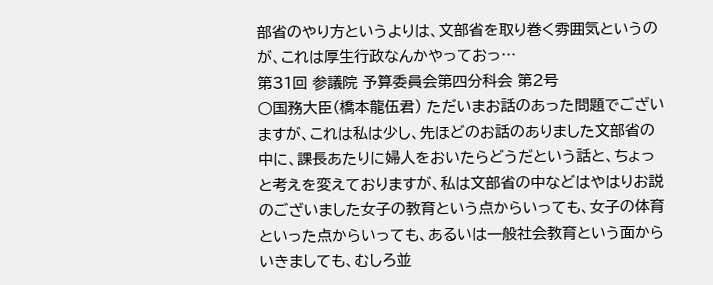部省のやり方というよりは、文部省を取り巻く雰囲気というのが、これは厚生行政なんかやっておっ…
第31回 参議院 予算委員会第四分科会 第2号
○国務大臣(橋本龍伍君) ただいまお話のあった問題でございますが、これは私は少し、先ほどのお話のありました文部省の中に、課長あたりに婦人をおいたらどうだという話と、ちょっと考えを変えておりますが、私は文部省の中などはやはりお説のございました女子の教育という点からいっても、女子の体育といった点からいっても、あるいは一般社会教育という面からいきましても、むしろ並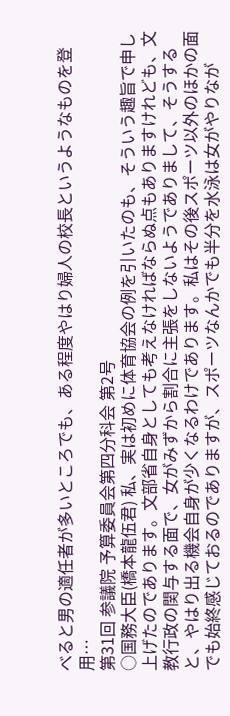べると男の適任者が多いところでも、ある程度やはり婦人の校長というようなものを登用…
第31回 参議院 予算委員会第四分科会 第2号
○国務大臣(橋本龍伍君) 私、実は初めに体育協会の例を引いたのも、そういう趣旨で申し上げたのであります。文部省自身としても考えなければならぬ点もありますけれども、文教行政の関与する面で、女がみずから割合に主張をしないようでありまして、そうすると、やはり出る機会自身が少くなるわけであります。私はその後スポーツ以外のほかの面でも始終感じておるのでありますが、スポーツなんかでも半分を水泳は女がやりなが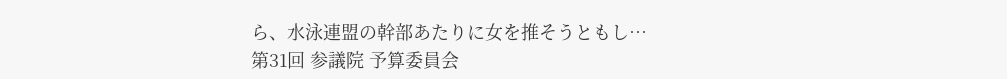ら、水泳連盟の幹部あたりに女を推そうともし…
第31回 参議院 予算委員会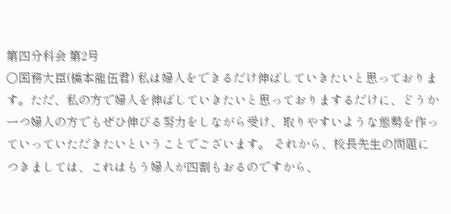第四分科会 第2号
○国務大臣(橋本龍伍君) 私は婦人をできるだけ伸ばしていきたいと思っております。ただ、私の方で婦人を伸ばしていきたいと思っておりまするだけに、どうか一つ婦人の方でもぜひ伸びる努力をしながら受け、取りやすいような態勢を作っていっていただきたいということでございます。 それから、校長先生の問題につきましては、これはもう婦人が四割もおるのですから、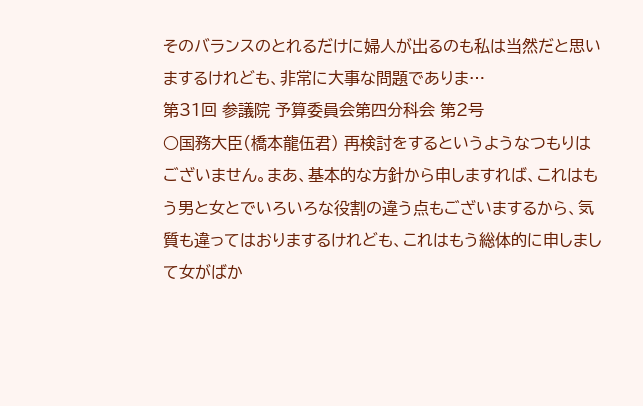そのバランスのとれるだけに婦人が出るのも私は当然だと思いまするけれども、非常に大事な問題でありま…
第31回 参議院 予算委員会第四分科会 第2号
○国務大臣(橋本龍伍君) 再検討をするというようなつもりはございません。まあ、基本的な方針から申しますれば、これはもう男と女とでいろいろな役割の違う点もございまするから、気質も違ってはおりまするけれども、これはもう総体的に申しまして女がばか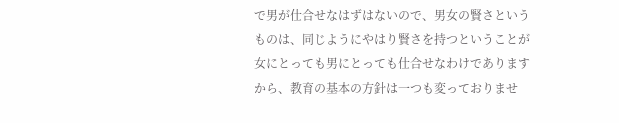で男が仕合せなはずはないので、男女の賢さというものは、同じようにやはり賢さを持つということが女にとっても男にとっても仕合せなわけでありますから、教育の基本の方針は一つも変っておりませ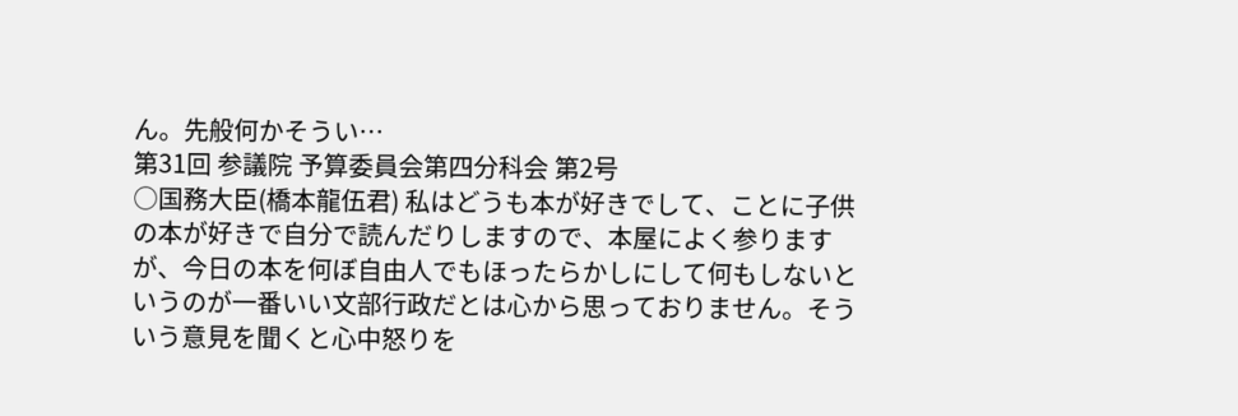ん。先般何かそうい…
第31回 参議院 予算委員会第四分科会 第2号
○国務大臣(橋本龍伍君) 私はどうも本が好きでして、ことに子供の本が好きで自分で読んだりしますので、本屋によく参りますが、今日の本を何ぼ自由人でもほったらかしにして何もしないというのが一番いい文部行政だとは心から思っておりません。そういう意見を聞くと心中怒りを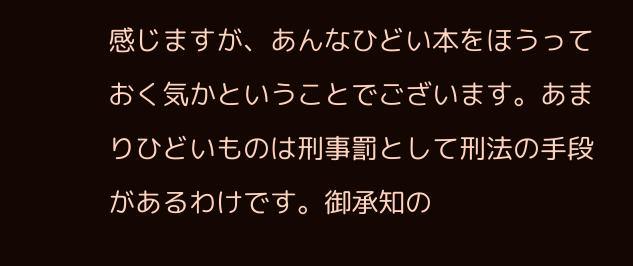感じますが、あんなひどい本をほうっておく気かということでございます。あまりひどいものは刑事罰として刑法の手段があるわけです。御承知の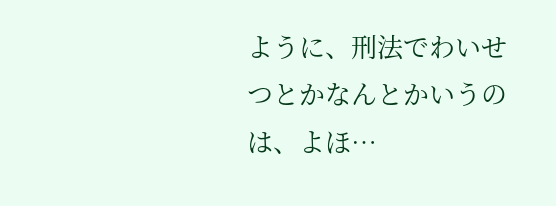ように、刑法でわいせつとかなんとかいうのは、よほ…